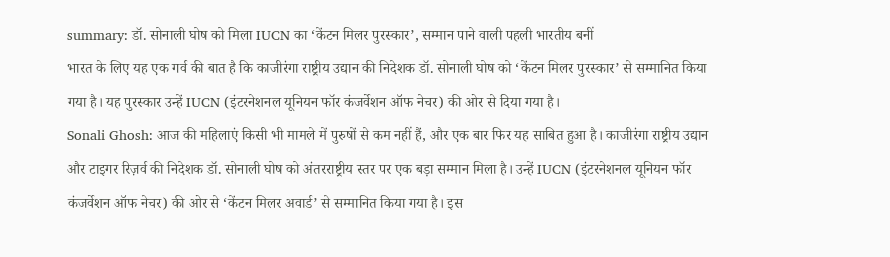summary: डॉ. सोनाली घोष को मिला IUCN का ‘केंटन मिलर पुरस्कार’, सम्मान पाने वाली पहली भारतीय बनीं
भारत के लिए यह एक गर्व की बात है कि काजीरंगा राष्ट्रीय उद्यान की निदेशक डॉ. सोनाली घोष को ‘केंटन मिलर पुरस्कार’ से सम्मानित किया गया है। यह पुरस्कार उन्हें IUCN (इंटरनेशनल यूनियन फॉर कंजर्वेशन ऑफ नेचर) की ओर से दिया गया है।
Sonali Ghosh: आज की महिलाएं किसी भी मामले में पुरुषों से कम नहीं हैं, और एक बार फिर यह साबित हुआ है। काजीरंगा राष्ट्रीय उद्यान और टाइगर रिज़र्व की निदेशक डॉ. सोनाली घोष को अंतरराष्ट्रीय स्तर पर एक बड़ा सम्मान मिला है। उन्हें IUCN (इंटरनेशनल यूनियन फॉर कंजर्वेशन ऑफ नेचर) की ओर से ‘केंटन मिलर अवार्ड’ से सम्मानित किया गया है। इस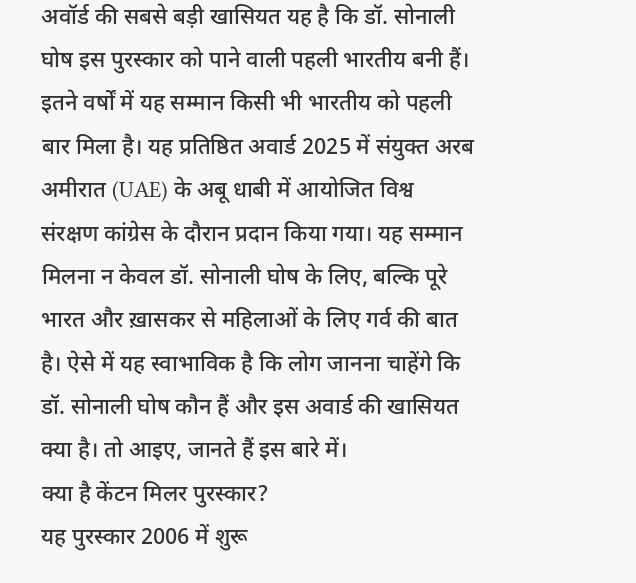अवॉर्ड की सबसे बड़ी खासियत यह है कि डॉ. सोनाली घोष इस पुरस्कार को पाने वाली पहली भारतीय बनी हैं। इतने वर्षों में यह सम्मान किसी भी भारतीय को पहली बार मिला है। यह प्रतिष्ठित अवार्ड 2025 में संयुक्त अरब अमीरात (UAE) के अबू धाबी में आयोजित विश्व संरक्षण कांग्रेस के दौरान प्रदान किया गया। यह सम्मान मिलना न केवल डॉ. सोनाली घोष के लिए, बल्कि पूरे भारत और ख़ासकर से महिलाओं के लिए गर्व की बात है। ऐसे में यह स्वाभाविक है कि लोग जानना चाहेंगे कि डॉ. सोनाली घोष कौन हैं और इस अवार्ड की खासियत क्या है। तो आइए, जानते हैं इस बारे में।
क्या है केंटन मिलर पुरस्कार?
यह पुरस्कार 2006 में शुरू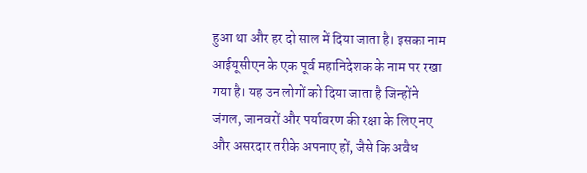हुआ था और हर दो साल में दिया जाता है। इसका नाम आईयूसीएन के एक पूर्व महानिदेशक के नाम पर रखा गया है। यह उन लोगों को दिया जाता है जिन्होंने जंगल, जानवरों और पर्यावरण की रक्षा के लिए नए और असरदार तरीके अपनाए हों, जैसे कि अवैध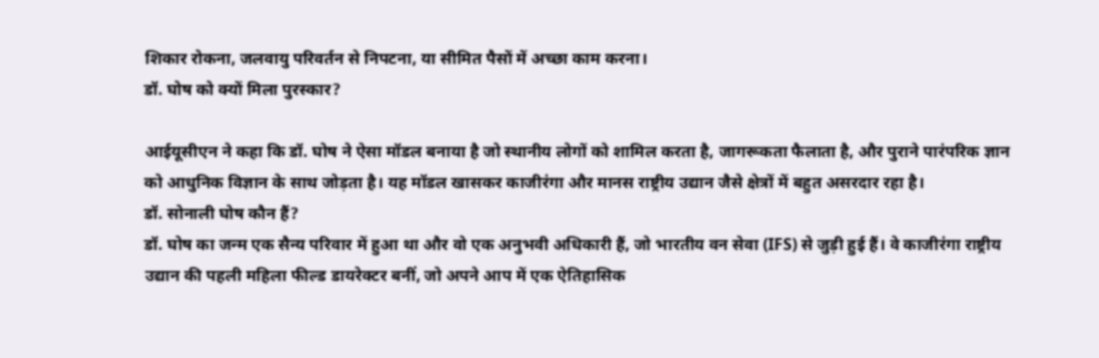शिकार रोकना, जलवायु परिवर्तन से निपटना, या सीमित पैसों में अच्छा काम करना।
डॉ. घोष को क्यों मिला पुरस्कार?

आईयूसीएन ने कहा कि डॉ. घोष ने ऐसा मॉडल बनाया है जो स्थानीय लोगों को शामिल करता है, जागरूकता फैलाता है, और पुराने पारंपरिक ज्ञान को आधुनिक विज्ञान के साथ जोड़ता है। यह मॉडल खासकर काजीरंगा और मानस राष्ट्रीय उद्यान जैसे क्षेत्रों में बहुत असरदार रहा है।
डॉ. सोनाली घोष कौन हैं?
डॉ. घोष का जन्म एक सैन्य परिवार में हुआ था और वो एक अनुभवी अधिकारी हैं, जो भारतीय वन सेवा (IFS) से जुड़ी हुई हैं। वे काजीरंगा राष्ट्रीय उद्यान की पहली महिला फील्ड डायरेक्टर बनीं, जो अपने आप में एक ऐतिहासिक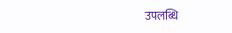उपलब्धि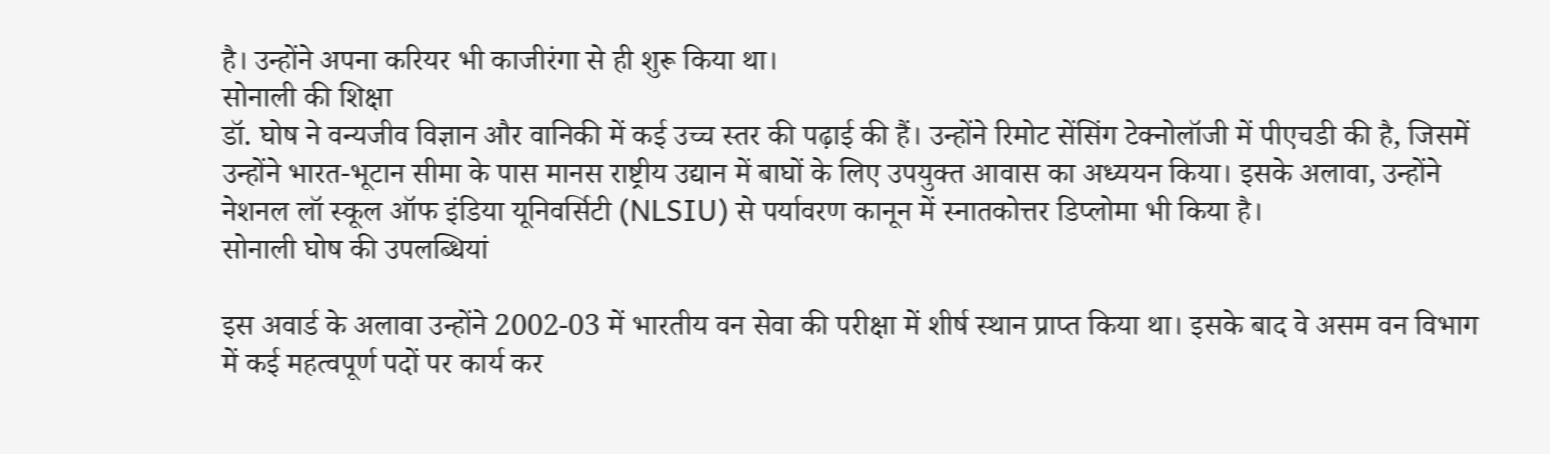है। उन्होंने अपना करियर भी काजीरंगा से ही शुरू किया था।
सोनाली की शिक्षा
डॉ. घोष ने वन्यजीव विज्ञान और वानिकी में कई उच्च स्तर की पढ़ाई की हैं। उन्होंने रिमोट सेंसिंग टेक्नोलॉजी में पीएचडी की है, जिसमें उन्होंने भारत-भूटान सीमा के पास मानस राष्ट्रीय उद्यान में बाघों के लिए उपयुक्त आवास का अध्ययन किया। इसके अलावा, उन्होंने नेशनल लॉ स्कूल ऑफ इंडिया यूनिवर्सिटी (NLSIU) से पर्यावरण कानून में स्नातकोत्तर डिप्लोमा भी किया है।
सोनाली घोष की उपलब्धियां

इस अवार्ड के अलावा उन्होंने 2002-03 में भारतीय वन सेवा की परीक्षा में शीर्ष स्थान प्राप्त किया था। इसके बाद वे असम वन विभाग में कई महत्वपूर्ण पदों पर कार्य कर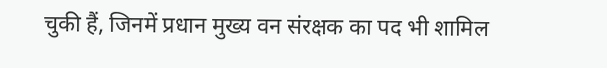चुकी हैं, जिनमें प्रधान मुख्य वन संरक्षक का पद भी शामिल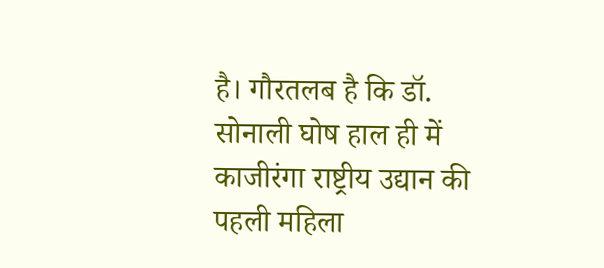है। गौरतलब है कि डॉ. सोनाली घोष हाल ही में काजीरंगा राष्ट्रीय उद्यान की पहली महिला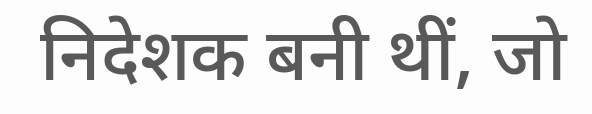निदेशक बनी थीं, जो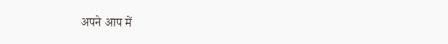अपने आप में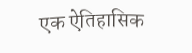एक ऐतिहासिक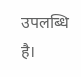उपलब्धि है।